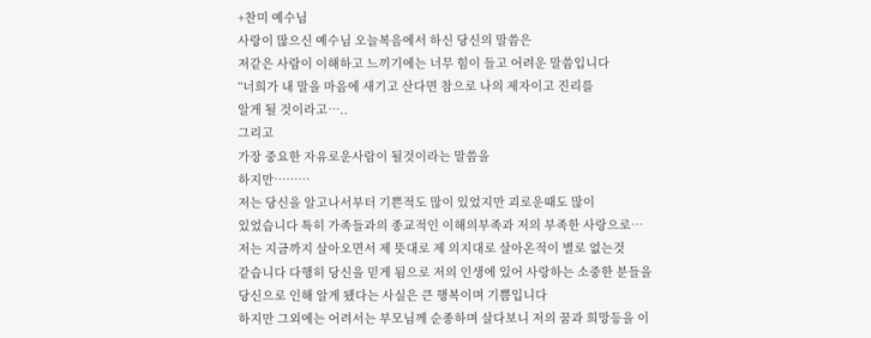+찬미 예수님
사랑이 많으신 예수님 오늘복음에서 하신 당신의 말씀은
저같은 사람이 이해하고 느끼기에는 너무 힘이 들고 어려운 말씀입니다
“너희가 내 말을 마음에 새기고 산다면 참으로 나의 제자이고 진리를
알게 될 것이라고…..
그리고
가장 중요한 자유로운사람이 될것이라는 말씀을
하지만………
저는 당신을 알고나서부터 기쁜적도 많이 있었지만 괴로운때도 많이
있었습니다 특히 가족들과의 종교적인 이해의부족과 저의 부족한 사랑으로…
저는 지금까지 살아오면서 제 뜻대로 제 의지대로 살아온적이 별로 없는것
같습니다 다행히 당신을 믿게 됨으로 저의 인생에 있어 사랑하는 소중한 분들을
당신으로 인해 알게 됐다는 사실은 큰 행복이며 기쁨입니다
하지만 그외에는 어려서는 부모님께 순종하며 살다보니 저의 꿈과 희망등을 이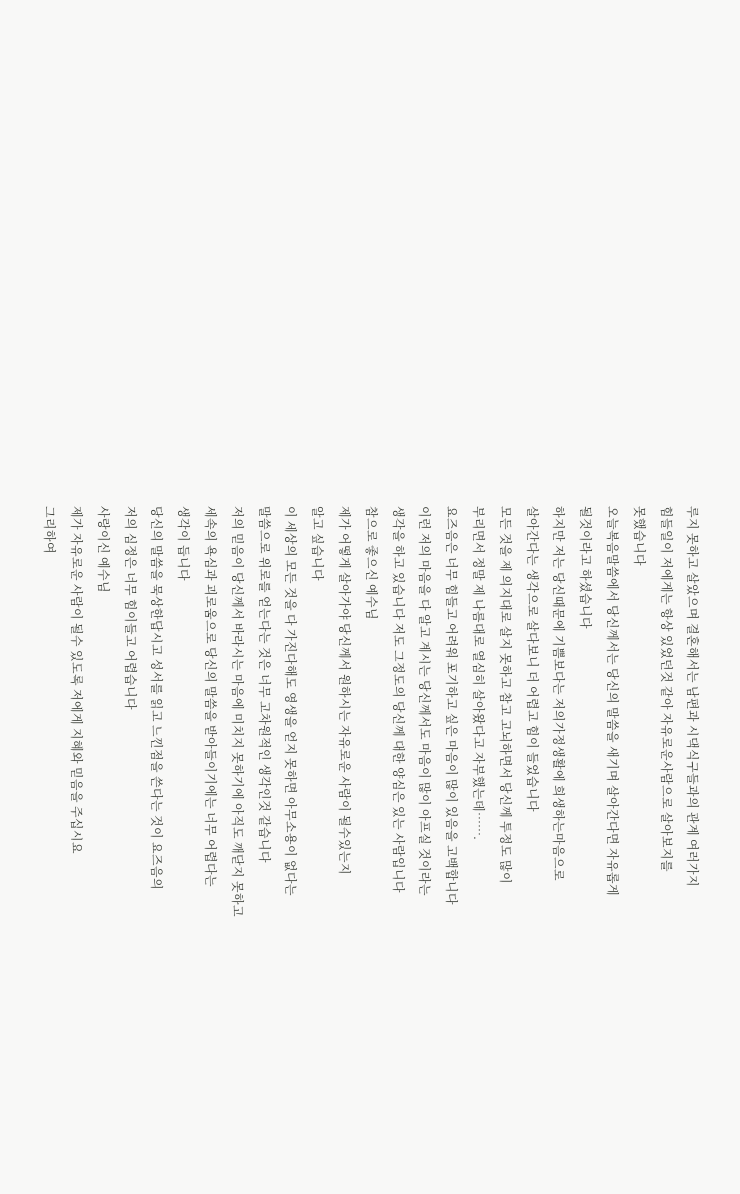루지 못하고 살았으며 결혼해서는 남편과 시댁식구들과의 관계 여러가지
힘들일이 저에게는 항상 있었던것 같아 자유로운사람으로 살아보지를
못했습니다
오늘복음말씀에서 당신께서는 당신의 말씀을 새기며 살아간다면 자유롭게
될것이라고 하셨습니다
하지만 저는 당신때문에 기쁨보다는 저의가정생활에 희생하는마음으로
살아간다는 생각으로 살다보니 더 어렵고 힘이 들었습니다
모든 것을 제 의지대로 살지 못하고 참고 고뇌하면서 당신께 투정도 많이
부리면서 정말 제 나름대로 열심히 살아왔다고 자부했는데…….
요즈음은 너무 힘들고 어려워 포기하고 싶은 마음이 많이 있음을 고백합니다
이런 저의 마음을 다 알고 계시는 당신께서도 마음이 많이 아프실 것이라는
생각을 하고 있습니다 저도 그정도의 당신께 대한 양심은 있는 사람입니다
참으로 좋으신 예수님
제가 어떻게 살아가야 당신께서 원하시는 자유로운 사람이 될수있는지
알고 싶습니다
이 세상의 모든 것을 다 가진다해도 영생을 얻지 못하면 아무소용이 없다는
말씀으로 위로를 얻는다는 것은 너무 고차원적인 생각인것 같습니다
저의 믿음이 당신께서 바라시는 마음에 미치지 못하기에 아직도 깨닫지 못하고
세속의 욕심과 괴로움으로 당신의 말씀을 받아들이기에는 너무 어렵다는
생각이 듭니다
당신의 말씀을 묵상한답시고 성서를 읽고 느낀점을 쓴다는 것이 요즈음의
저의 심정은 너무 힘이들고 어렵습니다
사랑이신 예수님
제가 자유로운 사람이 될수 있도록 저에게 지혜와 믿음을 주십시요
그리하여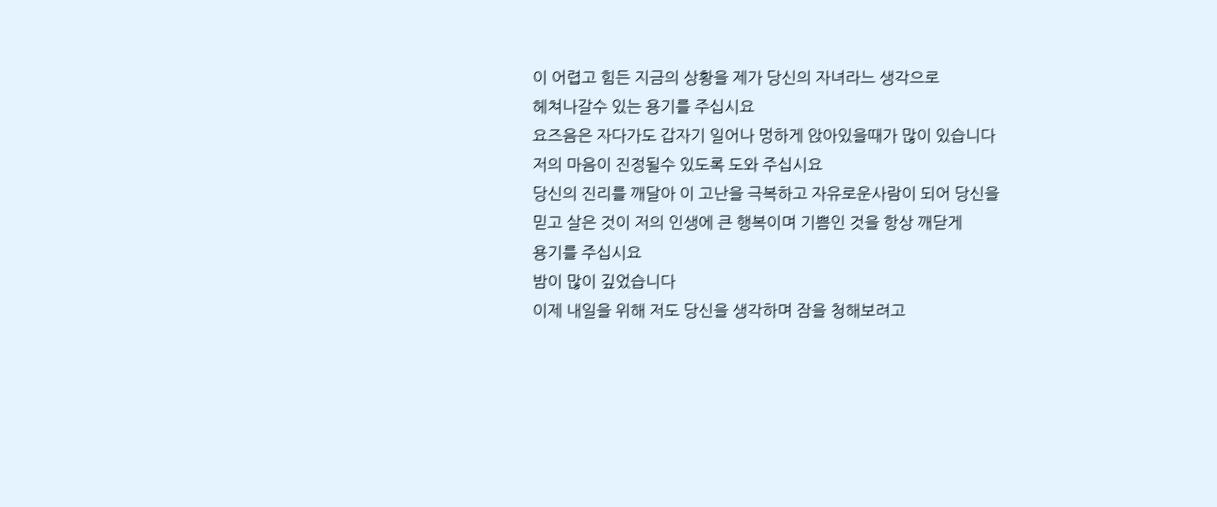이 어렵고 힘든 지금의 상황을 제가 당신의 자녀라느 생각으로
헤쳐나갈수 있는 용기를 주십시요
요즈음은 자다가도 갑자기 일어나 멍하게 앉아있을때가 많이 있습니다
저의 마음이 진정될수 있도록 도와 주십시요
당신의 진리를 깨달아 이 고난을 극복하고 자유로운사람이 되어 당신을
믿고 살은 것이 저의 인생에 큰 행복이며 기쁨인 것을 항상 깨닫게
용기를 주십시요
밤이 많이 깊었습니다
이제 내일을 위해 저도 당신을 생각하며 잠을 청해보려고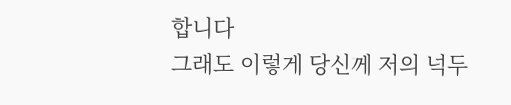합니다
그래도 이렇게 당신께 저의 넉두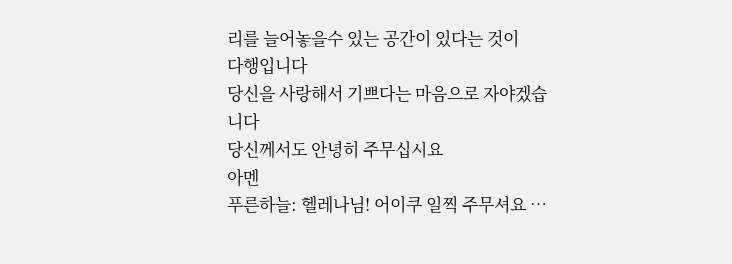리를 늘어놓을수 있는 공간이 있다는 것이
다행입니다
당신을 사랑해서 기쁘다는 마음으로 자야겠습니다
당신께서도 안녕히 주무십시요
아멘
푸른하늘: 헬레나님! 어이쿠 일찍 주무셔요 …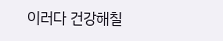이러다 건강해칠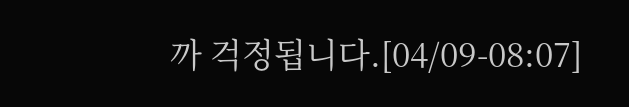까 걱정됩니다.[04/09-08:07]